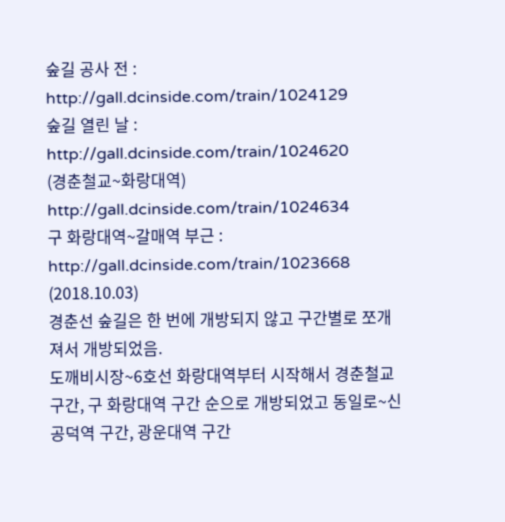숲길 공사 전 : http://gall.dcinside.com/train/1024129
숲길 열린 날 : http://gall.dcinside.com/train/1024620
(경춘철교~화랑대역) http://gall.dcinside.com/train/1024634
구 화랑대역~갈매역 부근 : http://gall.dcinside.com/train/1023668
(2018.10.03)
경춘선 숲길은 한 번에 개방되지 않고 구간별로 쪼개져서 개방되었음.
도깨비시장~6호선 화랑대역부터 시작해서 경춘철교 구간, 구 화랑대역 구간 순으로 개방되었고 동일로~신공덕역 구간, 광운대역 구간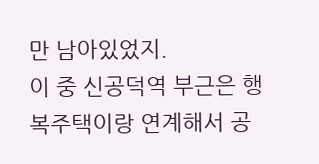만 남아있었지.
이 중 신공덕역 부근은 행복주택이랑 연계해서 공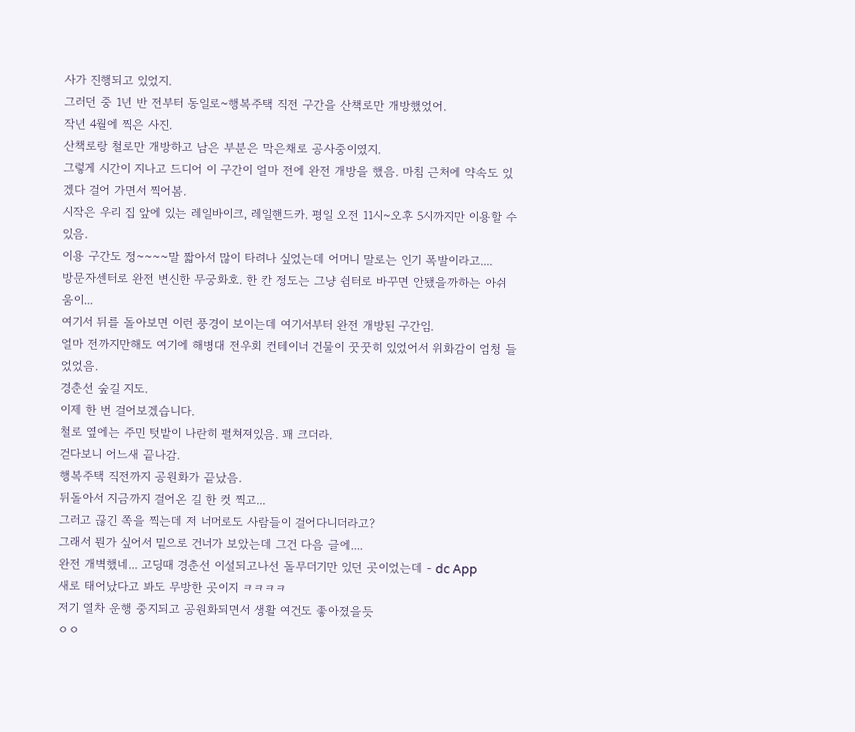사가 진행되고 있었지.
그러던 중 1년 반 전부터 동일로~행복주택 직전 구간을 산책로만 개방했었어.
작년 4월에 찍은 사진.
산책로랑 철로만 개방하고 남은 부분은 막은채로 공사중이였지.
그렇게 시간이 지나고 드디어 이 구간이 얼마 전에 완전 개방을 했음. 마침 근처에 약속도 있겠다 걸어 가면서 찍어봄.
시작은 우리 집 앞에 있는 레일바이크, 레일핸드카. 평일 오전 11시~오후 5시까지만 이용할 수 있음.
이용 구간도 정~~~~말 짧아서 많이 타려나 싶었는데 어머니 말로는 인기 폭발이라고....
방문자센터로 완전 변신한 무궁화호. 한 칸 정도는 그냥 쉼터로 바꾸면 안됐을까하는 아쉬움이...
여기서 뒤를 돌아보면 이런 풍경이 보이는데 여기서부터 완전 개방된 구간임.
얼마 전까지만해도 여기에 해병대 전우회 컨테이너 건물이 꿋꿋히 있었어서 위화감이 엄청 들었었음.
경춘선 숲길 지도.
이제 한 번 걸어보겠습니다.
철로 옆에는 주민 텃밭이 나란히 펼쳐져있음. 꽤 크더라.
걷다보니 어느새 끝나감.
행복주택 직전까지 공원화가 끝났음.
뒤돌아서 지금까지 걸어온 길 한 컷 찍고...
그러고 끊긴 쪽을 찍는데 저 너머로도 사람들이 걸어다니더라고?
그래서 뭔가 싶어서 밑으로 건너가 보았는데 그건 다음 글에....
완전 개벽했네... 고딩때 경춘선 이설되고나선 돌무더기만 있던 곳이었는데 - dc App
새로 태어났다고 봐도 무방한 곳이지 ㅋㅋㅋㅋ
저기 열차 운행 중지되고 공원화되면서 생활 여건도 좋아졌을듯
ㅇㅇ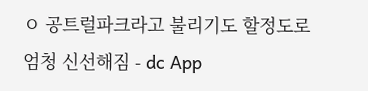ㅇ 공트럴파크라고 불리기도 할정도로 엄청 신선해짐 - dc App